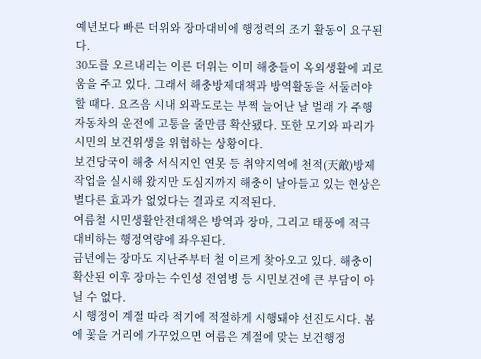예년보다 빠른 더위와 장마대비에 행정력의 조기 활동이 요구된다.
30도를 오르내리는 이른 더위는 이미 해충들이 옥외생활에 괴로움을 주고 있다. 그래서 해충방제대책과 방역활동을 서둘러야 할 때다. 요즈음 시내 외곽도로는 부쩍 늘어난 날 벌래 가 주행자동차의 운전에 고통을 줄만큼 확산됐다. 또한 모기와 파리가 시민의 보건위생을 위협하는 상황이다.
보건당국이 해충 서식지인 연못 등 취약지역에 천적(天敵)방제작업을 실시해 왔지만 도심지까지 해충이 날아들고 있는 현상은 별다른 효과가 없었다는 결과로 지적된다.
여름철 시민생활안전대책은 방역과 장마, 그리고 태풍에 적극 대비하는 행정역량에 좌우된다.
금년에는 장마도 지난주부터 철 이르게 찾아오고 있다. 해충이 확산된 이후 장마는 수인성 전염병 등 시민보건에 큰 부담이 아닐 수 없다.
시 행정이 계절 따라 적기에 적절하게 시행돼야 선진도시다. 봄에 꽃을 거리에 가꾸었으면 여름은 계절에 맞는 보건행정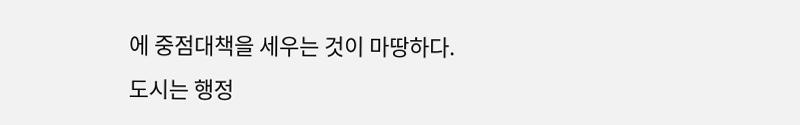에 중점대책을 세우는 것이 마땅하다.
도시는 행정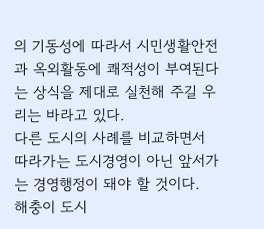의 기동성에 따라서 시민생활안전과 옥외활동에 쾌적성이 부여된다는 상식을 제대로 실천해 주길 우리는 바라고 있다.
다른 도시의 사례를 비교하면서 따라가는 도시경영이 아닌 앞서가는 경영행정이 돼야 할 것이다.
해충이 도시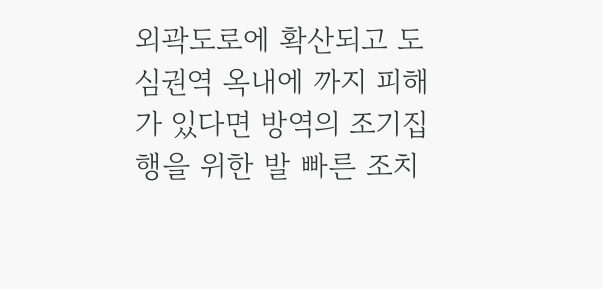외곽도로에 확산되고 도심권역 옥내에 까지 피해가 있다면 방역의 조기집행을 위한 발 빠른 조치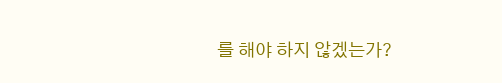를 해야 하지 않겠는가?